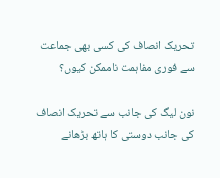تحریک انصاف کی کسی بھی جماعت سے فوری مفاہمت ناممکن کیوں؟

نون لیگ کی جانب سے تحریک انصاف کی جانب دوستی کا ہاتھ بڑھانے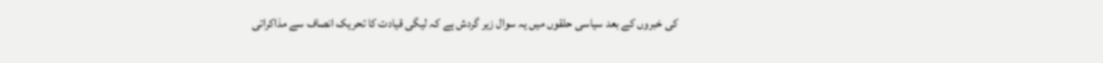کی خبروں کے بعد سیاسی حلقوں میں یہ سوال زیر گردش ہے کہ لیگی قیادت کا تحریک انصاف سے مذاکراتی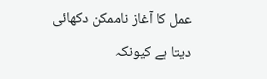عمل کا آغاز ناممکن دکھائی دیتا ہے کیونکہ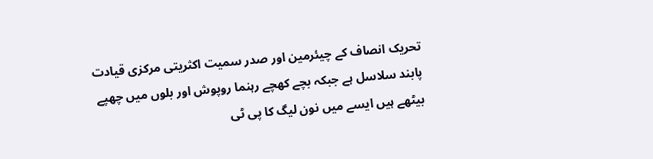تحریک انصاف کے چیئرمین اور صدر سمیت اکثریتی مرکزی قیادت پابند سلاسل ہے جبکہ بچے کھچے رہنما روپوش اور بلوں میں چھپے بیٹھے ہیں ایسے میں نون لیگ کا پی ٹی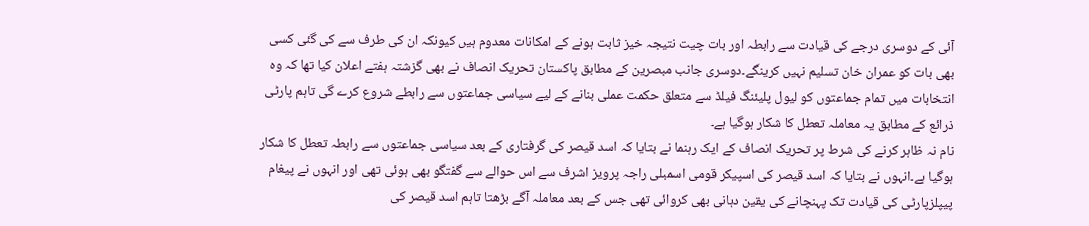آئی کے دوسری درجے کی قیادت سے رابطہ اور بات چیت نتیجہ خیز ثابت ہونے کے امکانات معدوم ہیں کیونکہ ان کی طرف سے کی گئی کسی بھی بات کو عمران خان تسلیم نہیں کرینگے۔دوسری جانب مبصرین کے مطابق پاکستان تحریک انصاف نے بھی گزشتہ ہفتے اعلان کیا تھا کہ وہ انتخابات میں تمام جماعتوں کو لیول پلیئنگ فیلڈ سے متعلق حکمت عملی بنانے کے لیے سیاسی جماعتوں سے رابطے شروع کرے گی تاہم پارٹی ذرائع کے مطابق یہ معاملہ تعطل کا شکار ہوگیا ہے۔
نام نہ ظاہر کرنے کی شرط پر تحریک انصاف کے ایک رہنما نے بتایا کہ اسد قیصر کی گرفتاری کے بعد سیاسی جماعتوں سے رابطہ تعطل کا شکار ہوگیا ہے۔انہوں نے بتایا کہ اسد قیصر کی اسپیکر قومی اسمبلی راجہ پرویز اشرف سے اس حوالے سے گفتگو بھی ہوئی تھی اور انہوں نے پیغام پیپلزپارٹی کی قیادت تک پہنچانے کی یقین دہانی بھی کروائی تھی جس کے بعد معاملہ آگے بڑھتا تاہم اسد قیصر کی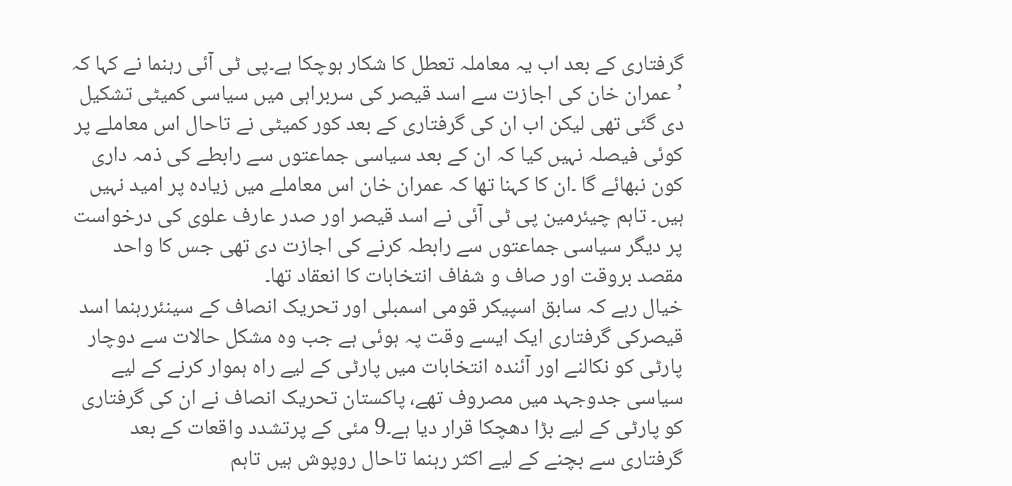گرفتاری کے بعد اب یہ معاملہ تعطل کا شکار ہوچکا ہے۔پی ٹی آئی رہنما نے کہا کہ ’عمران خان کی اجازت سے اسد قیصر کی سربراہی میں سیاسی کمیٹی تشکیل دی گئی تھی لیکن اب ان کی گرفتاری کے بعد کور کمیٹی نے تاحال اس معاملے پر کوئی فیصلہ نہیں کیا کہ ان کے بعد سیاسی جماعتوں سے رابطے کی ذمہ داری کون نبھائے گا ۔ان کا کہنا تھا کہ عمران خان اس معاملے میں زیادہ پر امید نہیں ہیں۔ تاہم چیئرمین پی ٹی آئی نے اسد قیصر اور صدر عارف علوی کی درخواست پر دیگر سیاسی جماعتوں سے رابطہ کرنے کی اجازت دی تھی جس کا واحد مقصد بروقت اور صاف و شفاف انتخابات کا انعقاد تھا۔
خیال رہے کہ سابق اسپیکر قومی اسمبلی اور تحریک انصاف کے سینئررہنما اسد قیصرکی گرفتاری ایک ایسے وقت پہ ہوئی ہے جب وہ مشکل حالات سے دوچار پارٹی کو نکالنے اور آئندہ انتخابات میں پارٹی کے لیے راہ ہموار کرنے کے لیے سیاسی جدوجہد میں مصروف تھے، پاکستان تحریک انصاف نے ان کی گرفتاری کو پارٹی کے لیے بڑا دھچکا قرار دیا ہے۔9 مئی کے پرتشدد واقعات کے بعد گرفتاری سے بچنے کے لیے اکثر رہنما تاحال روپوش ہیں تاہم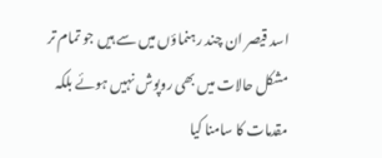اسد قیصر ان چند رہنماؤں میں سے ہیں جو تمام تر مشکل حالات میں بھی روپوش نہیں ہوئے بلکہ مقدمات کا سامنا کیا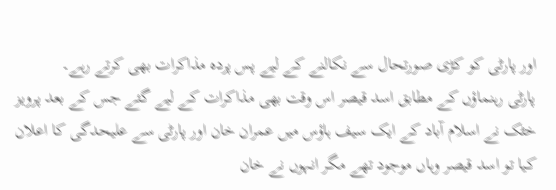اور پارٹی کو کڑی صورتحال سے نکالنے کے لیے پس پردہ مذاکرات بھی کرتے رہے۔
پارٹی رہنماؤں کے مطابق اسد قیصر اس وقت بھی مذاکرات کے لیے گئے جس کے بعد پرویز خٹک نے اسلام آباد کے ایک سیف ہاؤس میں عمران خان اور پارٹی سے علیحدگی کا اعلان کیا تو اسد قیصر وہاں موجود تھے مگر انہوں نے خان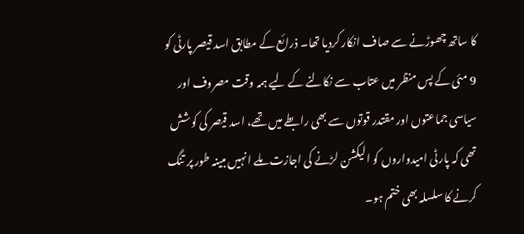کا ساتھ چھوڑنے سے صاف انکار کردیا تھا۔ ذرائع کے مطابق اسد قیصر پارٹی کو 9 مئی کے پس منظر میں عتاب سے نکالنے کے لیے ہمہ وقت مصروف اور سیاسی جماعتوں اور مقتدر قوتوں سے بھی رابطے میں تھے، اسد قیصر کی کوشش تھی کہ پارٹی امیدواروں کو الیکشن لڑنے کی اجازت ملے انہیں مبینہ طور پر تنگ کرنے کا سلسلہ بھی ختم ہو۔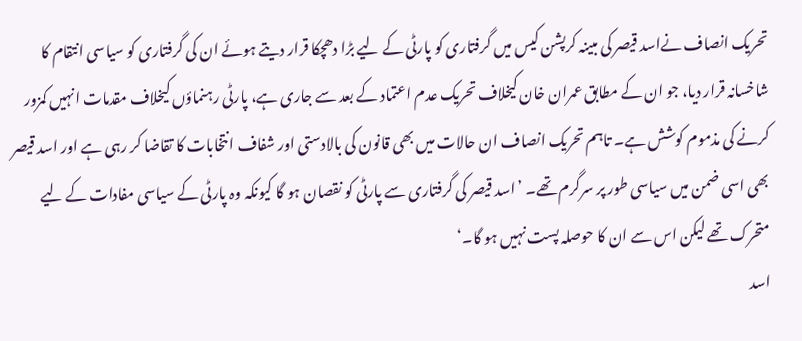تحریک انصاف نےاسد قیصر کی مبینہ کرپشن کیس میں گرفتاری کو پارٹی کے لیے بڑا دھچکا قرار دیتے ہوئے ان کی گرفتاری کو سیاسی انتقام کا شاخسانہ قرار دیا، جو ان کے مطابق عمران خان کیخلاف تحریک عدم اعتماد کے بعد سے جاری ہے، پارٹی رہنماؤں کیخلاف مقدمات انہیں کمزور کرنے کی مذموم کوشش ہے۔ تاہم تحریک انصاف ان حالات میں بھی قانون کی بالادستی اور شفاف انتخابات کا تقاضا کر رہی ہے اور اسد قیصر بھی اسی ضمن میں سیاسی طور پر سرگرم تھے۔ ’اسد قیصر کی گرفتاری سے پارٹی کو نقصان ہو گا کیونکہ وہ پارٹی کے سیاسی مفادات کے لیے متحرک تھے لیکن اس سے ان کا حوصلہ پست نہیں ہو گا۔‘
اسد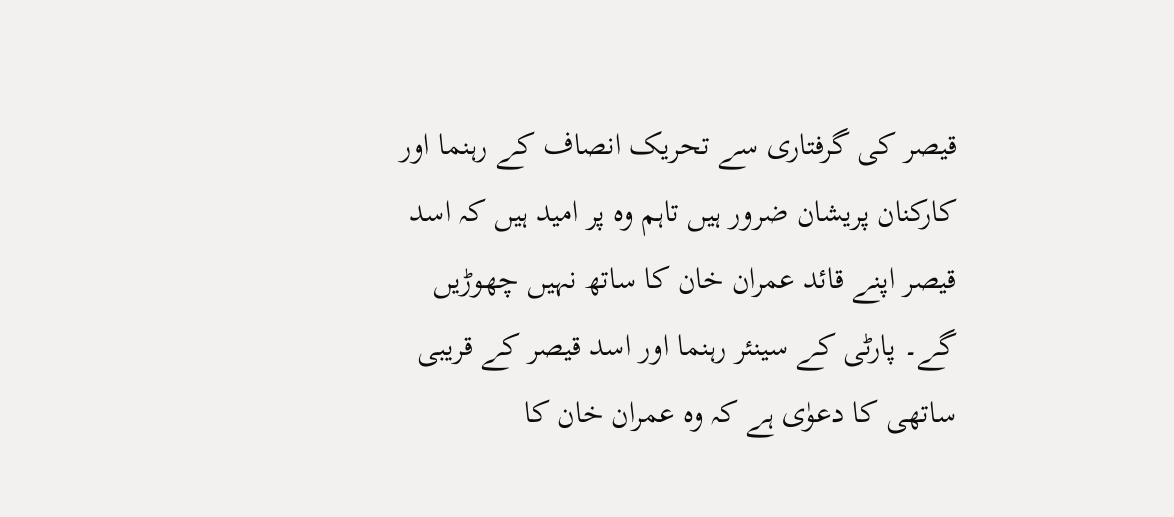قیصر کی گرفتاری سے تحریک انصاف کے رہنما اور کارکنان پریشان ضرور ہیں تاہم وہ پر امید ہیں کہ اسد قیصر اپنے قائد عمران خان کا ساتھ نہیں چھوڑیں گے۔ پارٹی کے سینئر رہنما اور اسد قیصر کے قریبی ساتھی کا دعوٰی ہے کہ وہ عمران خان کا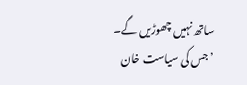ساتھ نہیں چھوڑیں گے۔ ’جس کی سیاست خان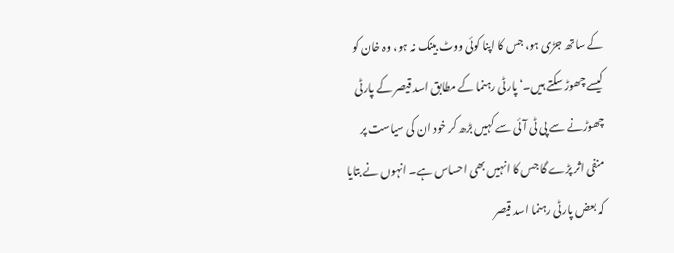کے ساتھ جڑی ہو، جس کا اپنا کوئی ووٹ بینک نہ ہو، وہ خان کو کیسے چھوڑ سکتے ہیں۔‘پارٹی رہنما کے مطابق اسد قیصر کے پارٹی چھوڑنے سے پی ٹی آئی سے کہیں بڑھ کر خود ان کی سیاست پر منفی اثر پڑے گا جس کا انہیں بھی احساس ہے۔ انہوں نے بتایا کہ بعض پارٹی رہنما اسد قیصر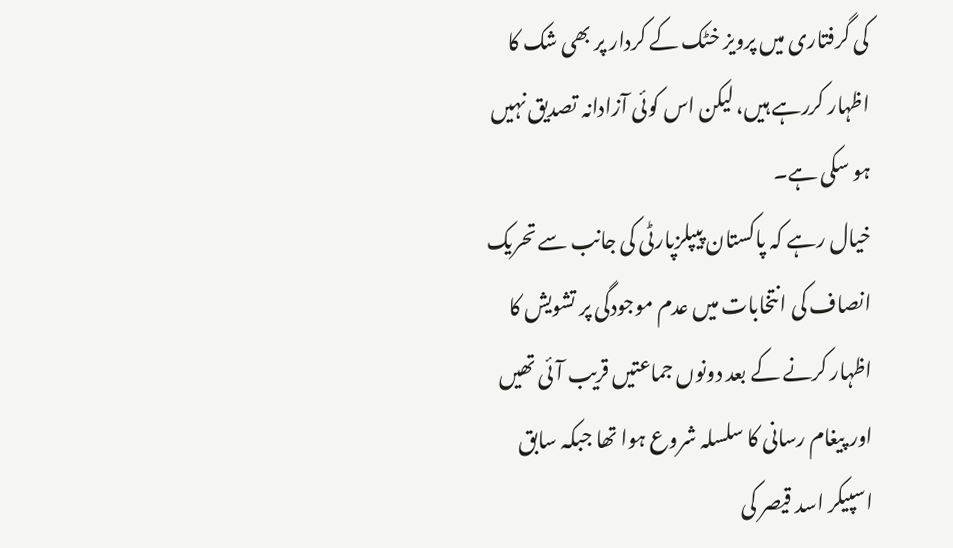کی گرفتاری میں پرویز خٹک کے کردار پر بھی شک کا اظہار کررہے ہیں، لیکن اس کوئی آزادانہ تصدیق نہیں ہو سکی ہے۔
خیال رہے کہ پاکستان پیپلزپارٹی کی جانب سے تحریک انصاف کی انتخابات میں عدم موجودگی پر تشویش کا اظہار کرنے کے بعد دونوں جماعتیں قریب آئی تھیں اور پیغام رسانی کا سلسلہ شروع ہوا تھا جبکہ سابق اسپیکر اسد قیصر کی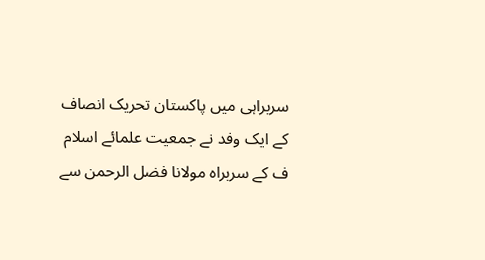سربراہی میں پاکستان تحریک انصاف کے ایک وفد نے جمعیت علمائے اسلام ف کے سربراہ مولانا فضل الرحمن سے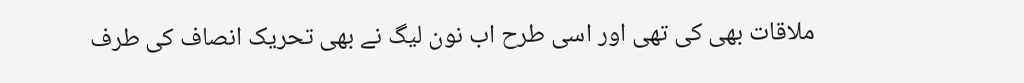ملاقات بھی کی تھی اور اسی طرح اب نون لیگ نے بھی تحریک انصاف کی طرف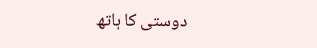دوستی کا ہاتھ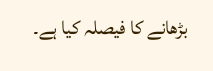بڑھانے کا فیصلہ کیا ہے۔